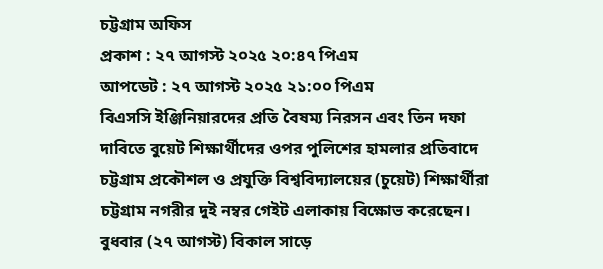চট্টগ্রাম অফিস
প্রকাশ : ২৭ আগস্ট ২০২৫ ২০:৪৭ পিএম
আপডেট : ২৭ আগস্ট ২০২৫ ২১:০০ পিএম
বিএসসি ইঞ্জিনিয়ারদের প্রতি বৈষম্য নিরসন এবং তিন দফা দাবিতে বুয়েট শিক্ষার্থীদের ওপর পুলিশের হামলার প্রতিবাদে চট্টগ্রাম প্রকৌশল ও প্রযুক্তি বিশ্ববিদ্যালয়ের (চুয়েট) শিক্ষার্থীরা চট্টগ্রাম নগরীর দুই নম্বর গেইট এলাকায় বিক্ষোভ করেছেন।
বুধবার (২৭ আগস্ট) বিকাল সাড়ে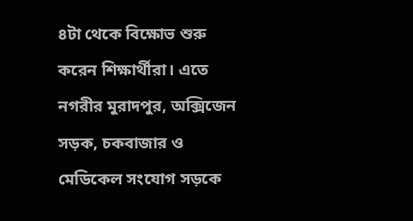৪টা থেকে বিক্ষোভ শুরু করেন শিক্ষার্থীরা। এতে নগরীর মুরাদপুর, অক্সিজেন সড়ক, চকবাজার ও মেডিকেল সংযোগ সড়কে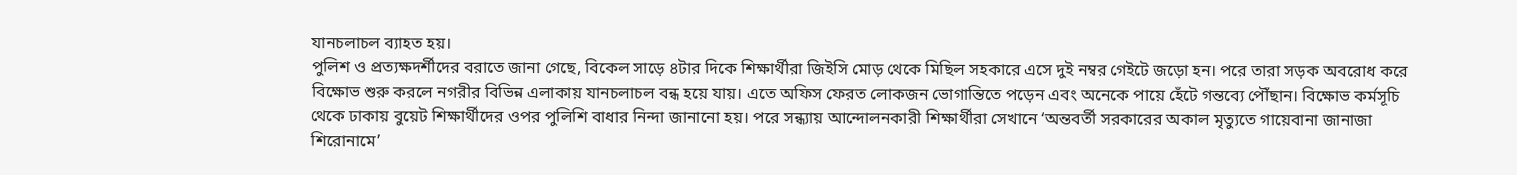যানচলাচল ব্যাহত হয়।
পুলিশ ও প্রত্যক্ষদর্শীদের বরাতে জানা গেছে, বিকেল সাড়ে ৪টার দিকে শিক্ষার্থীরা জিইসি মোড় থেকে মিছিল সহকারে এসে দুই নম্বর গেইটে জড়ো হন। পরে তারা সড়ক অবরোধ করে বিক্ষোভ শুরু করলে নগরীর বিভিন্ন এলাকায় যানচলাচল বন্ধ হয়ে যায়। এতে অফিস ফেরত লোকজন ভোগান্তিতে পড়েন এবং অনেকে পায়ে হেঁটে গন্তব্যে পৌঁছান। বিক্ষোভ কর্মসূচি থেকে ঢাকায় বুয়েট শিক্ষার্থীদের ওপর পুলিশি বাধার নিন্দা জানানো হয়। পরে সন্ধ্যায় আন্দোলনকারী শিক্ষার্থীরা সেখানে ‘অন্তবর্তী সরকারের অকাল মৃত্যুতে গায়েবানা জানাজা শিরোনামে’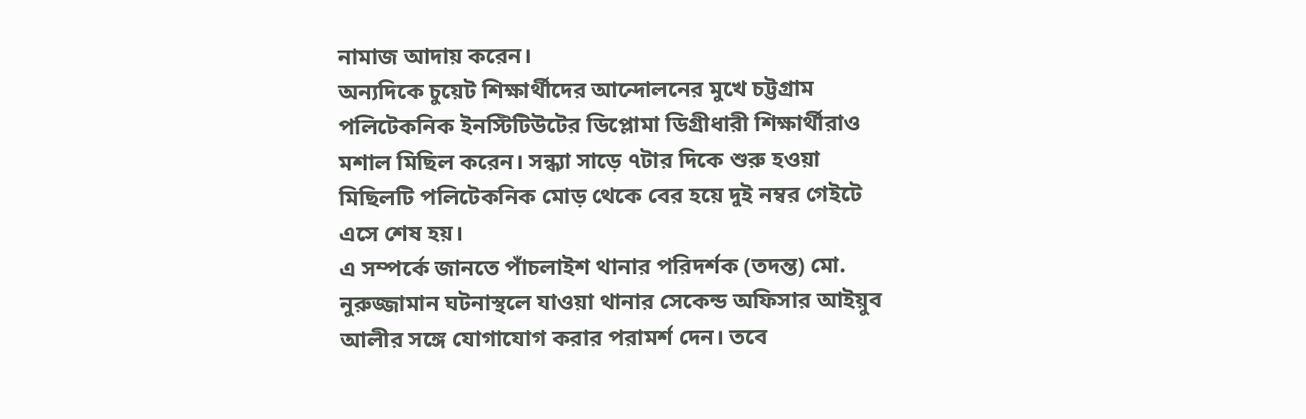নামাজ আদায় করেন।
অন্যদিকে চুয়েট শিক্ষার্থীদের আন্দোলনের মুখে চট্টগ্রাম পলিটেকনিক ইনস্টিটিউটের ডিপ্লোমা ডিগ্রীধারী শিক্ষার্থীরাও মশাল মিছিল করেন। সন্ধ্যা সাড়ে ৭টার দিকে শুরু হওয়া মিছিলটি পলিটেকনিক মোড় থেকে বের হয়ে দুই নম্বর গেইটে এসে শেষ হয়।
এ সম্পর্কে জানতে পাঁচলাইশ থানার পরিদর্শক (তদন্ত) মো. নুরুজ্জামান ঘটনাস্থলে যাওয়া থানার সেকেন্ড অফিসার আইয়ুব আলীর সঙ্গে যোগাযোগ করার পরামর্শ দেন। তবে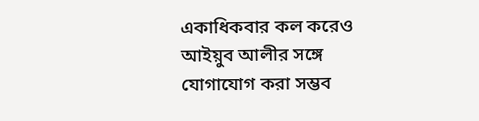একাধিকবার কল করেও আইয়ুব আলীর সঙ্গে যোগাযোগ করা সম্ভব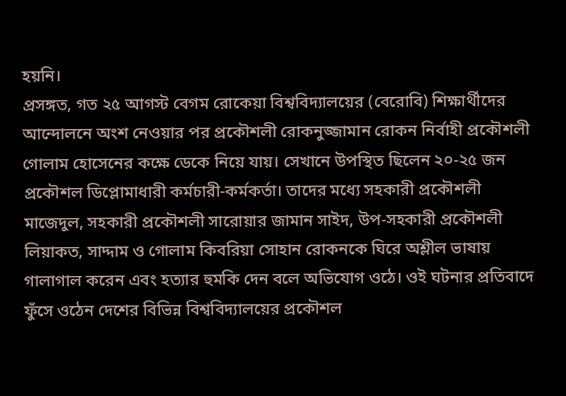হয়নি।
প্রসঙ্গত, গত ২৫ আগস্ট বেগম রোকেয়া বিশ্ববিদ্যালয়ের (বেরোবি) শিক্ষার্থীদের আন্দোলনে অংশ নেওয়ার পর প্রকৌশলী রোকনুজ্জামান রোকন নির্বাহী প্রকৌশলী গোলাম হোসেনের কক্ষে ডেকে নিয়ে যায়। সেখানে উপস্থিত ছিলেন ২০-২৫ জন প্রকৌশল ডিপ্লোমাধারী কর্মচারী-কর্মকর্তা। তাদের মধ্যে সহকারী প্রকৌশলী মাজেদুল, সহকারী প্রকৌশলী সারোয়ার জামান সাইদ, উপ-সহকারী প্রকৌশলী লিয়াকত, সাদ্দাম ও গোলাম কিবরিয়া সোহান রোকনকে ঘিরে অশ্লীল ভাষায় গালাগাল করেন এবং হত্যার হুমকি দেন বলে অভিযোগ ওঠে। ওই ঘটনার প্রতিবাদে ফুঁসে ওঠেন দেশের বিভিন্ন বিশ্ববিদ্যালয়ের প্রকৌশল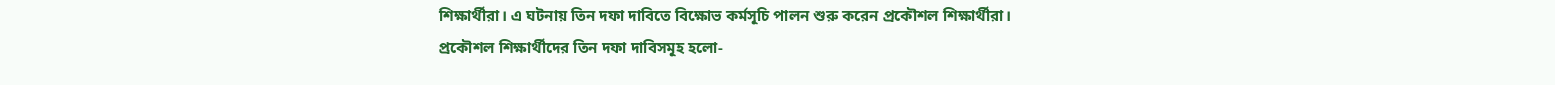শিক্ষার্থীরা। এ ঘটনায় তিন দফা দাবিতে বিক্ষোভ কর্মসূচি পালন শুরু করেন প্রকৌশল শিক্ষার্থীরা।
প্রকৌশল শিক্ষার্থীদের তিন দফা দাবিসমূহ হলো-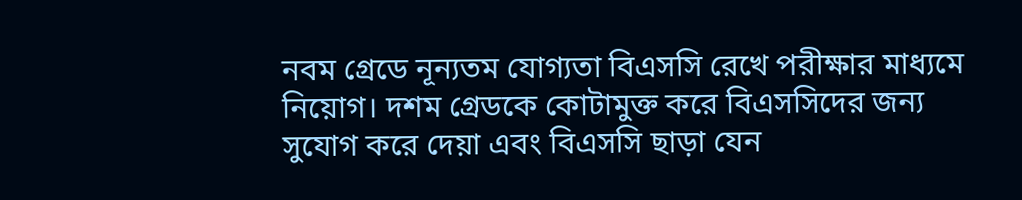নবম গ্রেডে নূন্যতম যোগ্যতা বিএসসি রেখে পরীক্ষার মাধ্যমে নিয়োগ। দশম গ্রেডকে কোটামুক্ত করে বিএসসিদের জন্য সুযোগ করে দেয়া এবং বিএসসি ছাড়া যেন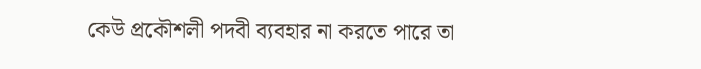কেউ প্রকৌশলী পদবী ব্যবহার না করতে পারে তা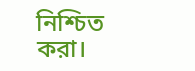নিশ্চিত করা।